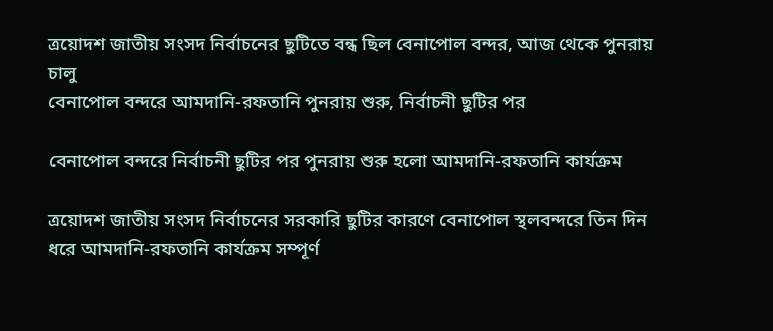ত্রয়োদশ জাতীয় সংসদ নির্বাচনের ছুটিতে বন্ধ ছিল বেনাপোল বন্দর, আজ থেকে পুনরায় চালু
বেনাপোল বন্দরে আমদানি-রফতানি পুনরায় শুরু, নির্বাচনী ছুটির পর

বেনাপোল বন্দরে নির্বাচনী ছুটির পর পুনরায় শুরু হলো আমদানি-রফতানি কার্যক্রম

ত্রয়োদশ জাতীয় সংসদ নির্বাচনের সরকারি ছুটির কারণে বেনাপোল স্থলবন্দরে তিন দিন ধরে আমদানি-রফতানি কার্যক্রম সম্পূর্ণ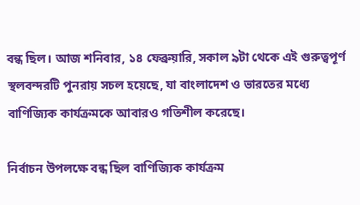বন্ধ ছিল। আজ শনিবার, ১৪ ফেব্রুয়ারি, সকাল ৯টা থেকে এই গুরুত্বপূর্ণ স্থলবন্দরটি পুনরায় সচল হয়েছে, যা বাংলাদেশ ও ভারতের মধ্যে বাণিজ্যিক কার্যক্রমকে আবারও গতিশীল করেছে।

নির্বাচন উপলক্ষে বন্ধ ছিল বাণিজ্যিক কার্যক্রম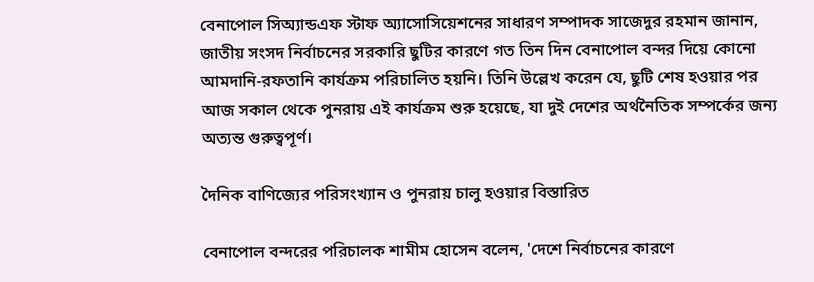বেনাপোল সিঅ্যান্ডএফ স্টাফ অ্যাসোসিয়েশনের সাধারণ সম্পাদক সাজেদুর রহমান জানান, জাতীয় সংসদ নির্বাচনের সরকারি ছুটির কারণে গত তিন দিন বেনাপোল বন্দর দিয়ে কোনো আমদানি-রফতানি কার্যক্রম পরিচালিত হয়নি। তিনি উল্লেখ করেন যে, ছুটি শেষ হওয়ার পর আজ সকাল থেকে পুনরায় এই কার্যক্রম শুরু হয়েছে, যা দুই দেশের অর্থনৈতিক সম্পর্কের জন্য অত্যন্ত গুরুত্বপূর্ণ।

দৈনিক বাণিজ্যের পরিসংখ্যান ও পুনরায় চালু হওয়ার বিস্তারিত

বেনাপোল বন্দরের পরিচালক শামীম হোসেন বলেন, 'দেশে নির্বাচনের কারণে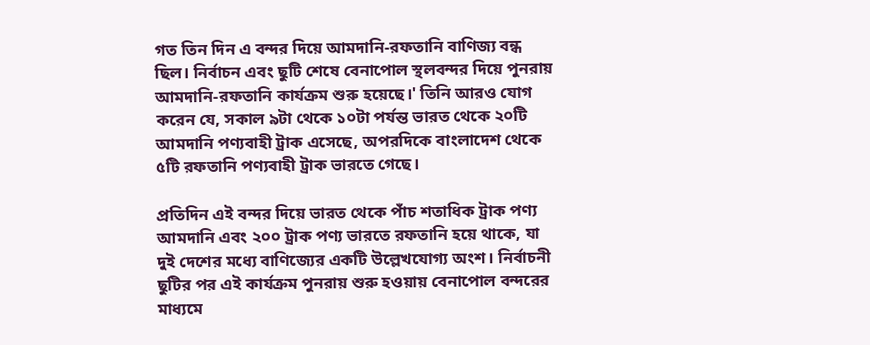গত তিন দিন এ বন্দর দিয়ে আমদানি-রফতানি বাণিজ্য বন্ধ ছিল। নির্বাচন এবং ছুটি শেষে বেনাপোল স্থলবন্দর দিয়ে পুনরায় আমদানি-রফতানি কার্যক্রম শুরু হয়েছে।' তিনি আরও যোগ করেন যে, সকাল ৯টা থেকে ১০টা পর্যন্ত ভারত থেকে ২০টি আমদানি পণ্যবাহী ট্রাক এসেছে, অপরদিকে বাংলাদেশ থেকে ৫টি রফতানি পণ্যবাহী ট্রাক ভারতে গেছে।

প্রতিদিন এই বন্দর দিয়ে ভারত থেকে পাঁচ শতাধিক ট্রাক পণ্য আমদানি এবং ২০০ ট্রাক পণ্য ভারতে রফতানি হয়ে থাকে, যা দুই দেশের মধ্যে বাণিজ্যের একটি উল্লেখযোগ্য অংশ। নির্বাচনী ছুটির পর এই কার্যক্রম পুনরায় শুরু হওয়ায় বেনাপোল বন্দরের মাধ্যমে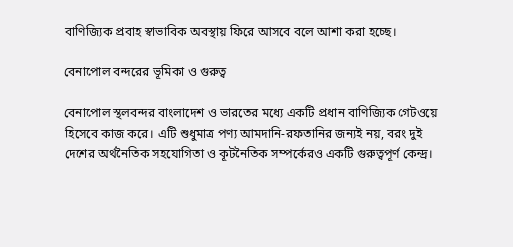বাণিজ্যিক প্রবাহ স্বাভাবিক অবস্থায় ফিরে আসবে বলে আশা করা হচ্ছে।

বেনাপোল বন্দরের ভূমিকা ও গুরুত্ব

বেনাপোল স্থলবন্দর বাংলাদেশ ও ভারতের মধ্যে একটি প্রধান বাণিজ্যিক গেটওয়ে হিসেবে কাজ করে। এটি শুধুমাত্র পণ্য আমদানি-রফতানির জন্যই নয়, বরং দুই দেশের অর্থনৈতিক সহযোগিতা ও কূটনৈতিক সম্পর্কেরও একটি গুরুত্বপূর্ণ কেন্দ্র।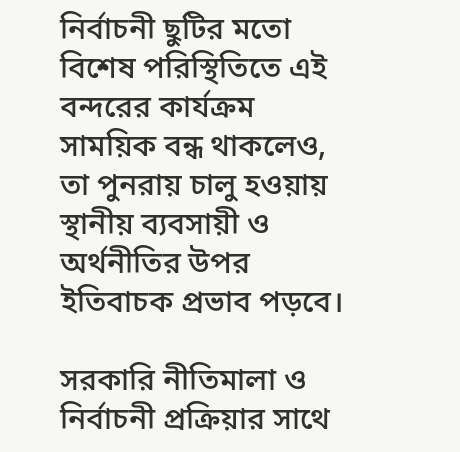নির্বাচনী ছুটির মতো বিশেষ পরিস্থিতিতে এই বন্দরের কার্যক্রম সাময়িক বন্ধ থাকলেও, তা পুনরায় চালু হওয়ায় স্থানীয় ব্যবসায়ী ও অর্থনীতির উপর ইতিবাচক প্রভাব পড়বে।

সরকারি নীতিমালা ও নির্বাচনী প্রক্রিয়ার সাথে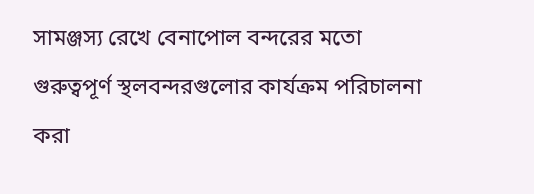সামঞ্জস্য রেখে বেনাপোল বন্দরের মতো গুরুত্বপূর্ণ স্থলবন্দরগুলোর কার্যক্রম পরিচালনা করা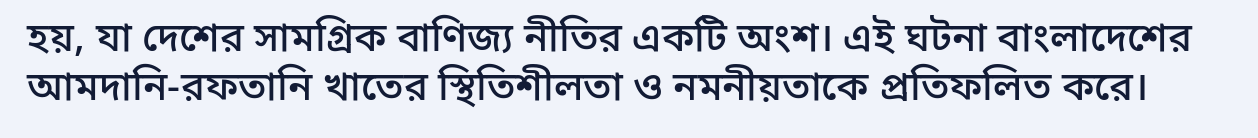হয়, যা দেশের সামগ্রিক বাণিজ্য নীতির একটি অংশ। এই ঘটনা বাংলাদেশের আমদানি-রফতানি খাতের স্থিতিশীলতা ও নমনীয়তাকে প্রতিফলিত করে।